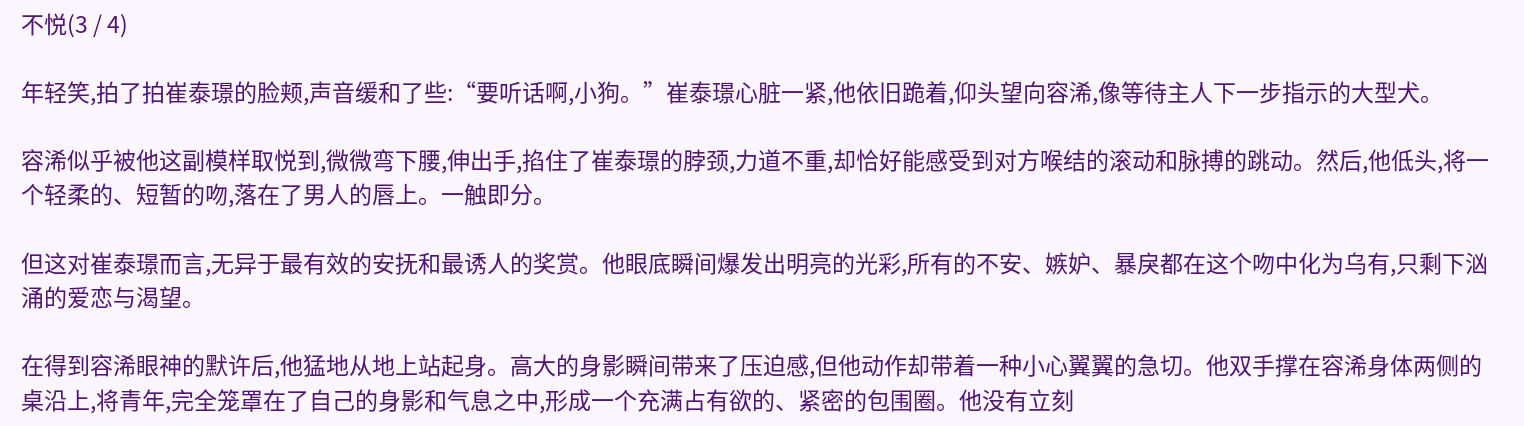不悦(3 / 4)

年轻笑,拍了拍崔泰璟的脸颊,声音缓和了些:“要听话啊,小狗。”崔泰璟心脏一紧,他依旧跪着,仰头望向容浠,像等待主人下一步指示的大型犬。

容浠似乎被他这副模样取悦到,微微弯下腰,伸出手,掐住了崔泰璟的脖颈,力道不重,却恰好能感受到对方喉结的滚动和脉搏的跳动。然后,他低头,将一个轻柔的、短暂的吻,落在了男人的唇上。一触即分。

但这对崔泰璟而言,无异于最有效的安抚和最诱人的奖赏。他眼底瞬间爆发出明亮的光彩,所有的不安、嫉妒、暴戾都在这个吻中化为乌有,只剩下汹涌的爱恋与渴望。

在得到容浠眼神的默许后,他猛地从地上站起身。高大的身影瞬间带来了压迫感,但他动作却带着一种小心翼翼的急切。他双手撑在容浠身体两侧的桌沿上,将青年,完全笼罩在了自己的身影和气息之中,形成一个充满占有欲的、紧密的包围圈。他没有立刻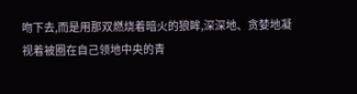吻下去,而是用那双燃烧着暗火的狼眸,深深地、贪婪地凝视着被圈在自己领地中央的青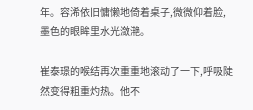年。容浠依旧慵懒地倚着桌子,微微仰着脸,墨色的眼眸里水光潋滟。

崔泰璟的喉结再次重重地滚动了一下,呼吸陡然变得粗重灼热。他不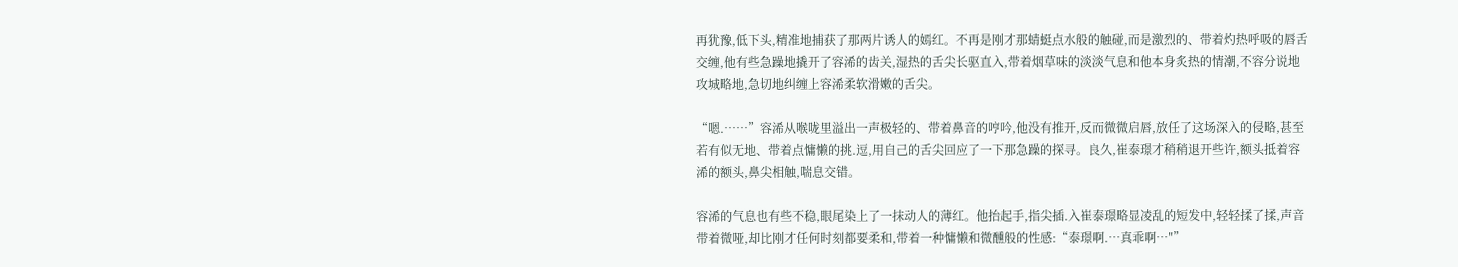再犹豫,低下头,精准地捕获了那两片诱人的嫣红。不再是刚才那蜻蜓点水般的触碰,而是激烈的、带着灼热呼吸的唇舌交缠,他有些急躁地撬开了容浠的齿关,湿热的舌尖长驱直入,带着烟草味的淡淡气息和他本身炙热的情潮,不容分说地攻城略地,急切地纠缠上容浠柔软滑嫩的舌尖。

“嗯.……”容浠从喉咙里溢出一声极轻的、带着鼻音的哼吟,他没有推开,反而微微启唇,放任了这场深入的侵略,甚至若有似无地、带着点慵懒的挑.逗,用自己的舌尖回应了一下那急躁的探寻。良久,崔泰璟才稍稍退开些许,额头抵着容浠的额头,鼻尖相触,喘息交错。

容浠的气息也有些不稳,眼尾染上了一抹动人的薄红。他抬起手,指尖插.入崔泰璟略显凌乱的短发中,轻轻揉了揉,声音带着微哑,却比刚才任何时刻都要柔和,带着一种慵懒和微醺般的性感:“泰璟啊.…真乖啊…″”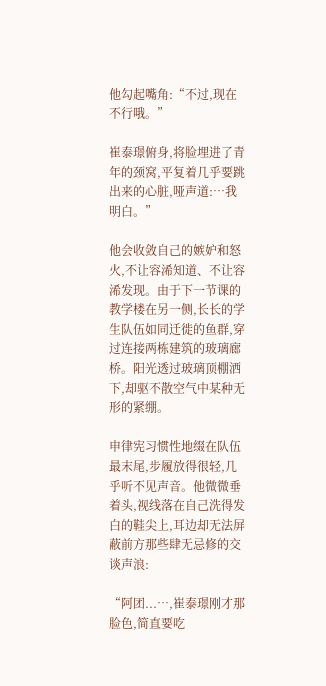他勾起嘴角:“不过,现在不行哦。”

崔泰璟俯身,将脸埋进了青年的颈窝,平复着几乎要跳出来的心脏,哑声道:…我明白。”

他会收敛自己的嫉妒和怒火,不让容浠知道、不让容浠发现。由于下一节课的教学楼在另一侧,长长的学生队伍如同迁徙的鱼群,穿过连接两栋建筑的玻璃廊桥。阳光透过玻璃顶棚洒下,却驱不散空气中某种无形的紧绷。

申律宪习惯性地缀在队伍最末尾,步履放得很轻,几乎听不见声音。他微微垂着头,视线落在自己洗得发白的鞋尖上,耳边却无法屏蔽前方那些肆无忌修的交谈声浪:

“阿团...…,崔泰璟刚才那脸色,简直要吃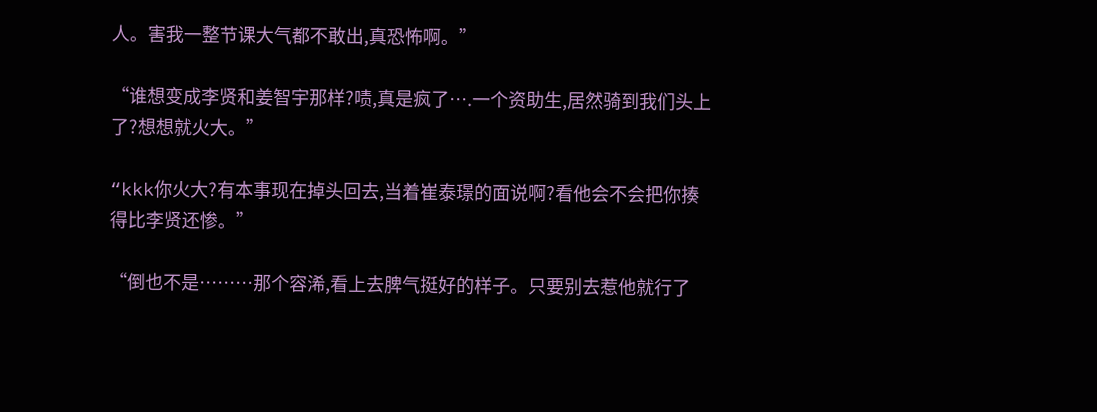人。害我一整节课大气都不敢出,真恐怖啊。”

“谁想变成李贤和姜智宇那样?啧,真是疯了….一个资助生,居然骑到我们头上了?想想就火大。”

“kkk你火大?有本事现在掉头回去,当着崔泰璟的面说啊?看他会不会把你揍得比李贤还惨。”

“倒也不是………那个容浠,看上去脾气挺好的样子。只要别去惹他就行了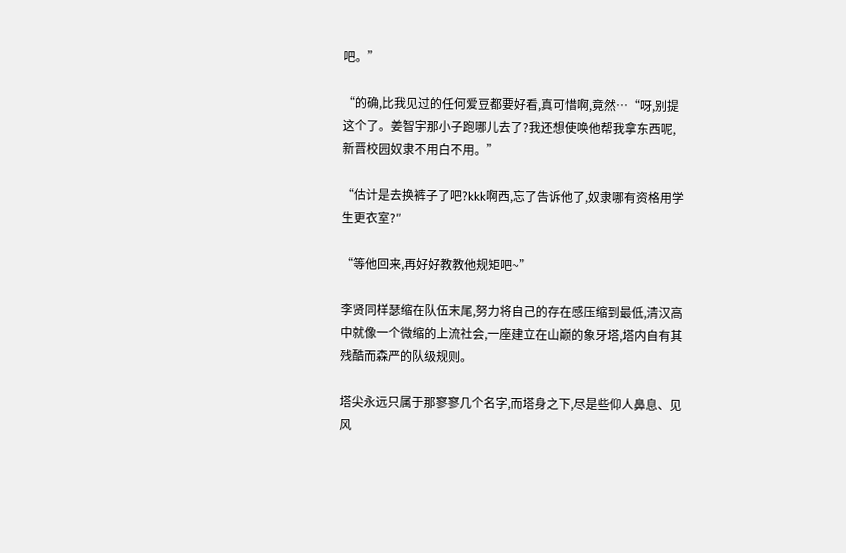吧。”

“的确,比我见过的任何爱豆都要好看,真可惜啊,竟然…“呀,别提这个了。姜智宇那小子跑哪儿去了?我还想使唤他帮我拿东西呢,新晋校园奴隶不用白不用。”

“估计是去换裤子了吧?kkk啊西,忘了告诉他了,奴隶哪有资格用学生更衣室?″

“等他回来,再好好教教他规矩吧~”

李贤同样瑟缩在队伍末尾,努力将自己的存在感压缩到最低,清汉高中就像一个微缩的上流社会,一座建立在山巅的象牙塔,塔内自有其残酷而森严的队级规则。

塔尖永远只属于那寥寥几个名字,而塔身之下,尽是些仰人鼻息、见风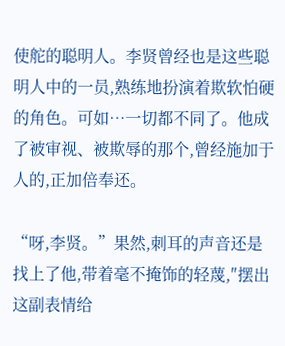使舵的聪明人。李贤曾经也是这些聪明人中的一员,熟练地扮演着欺软怕硬的角色。可如…一切都不同了。他成了被审视、被欺辱的那个,曾经施加于人的,正加倍奉还。

“呀,李贤。”果然,刺耳的声音还是找上了他,带着毫不掩饰的轻蔑,″摆出这副表情给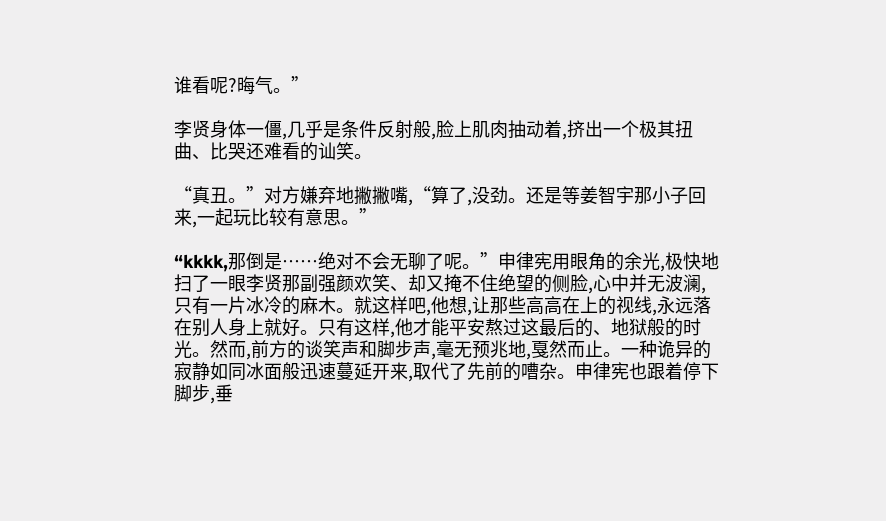谁看呢?晦气。”

李贤身体一僵,几乎是条件反射般,脸上肌肉抽动着,挤出一个极其扭曲、比哭还难看的讪笑。

“真丑。”对方嫌弃地撇撇嘴,“算了,没劲。还是等姜智宇那小子回来,一起玩比较有意思。”

“kkkk,那倒是……绝对不会无聊了呢。”申律宪用眼角的余光,极快地扫了一眼李贤那副强颜欢笑、却又掩不住绝望的侧脸,心中并无波澜,只有一片冰冷的麻木。就这样吧,他想,让那些高高在上的视线,永远落在别人身上就好。只有这样,他才能平安熬过这最后的、地狱般的时光。然而,前方的谈笑声和脚步声,毫无预兆地,戛然而止。一种诡异的寂静如同冰面般迅速蔓延开来,取代了先前的嘈杂。申律宪也跟着停下脚步,垂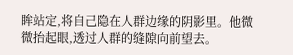眸站定,将自己隐在人群边缘的阴影里。他微微抬起眼,透过人群的缝隙向前望去。